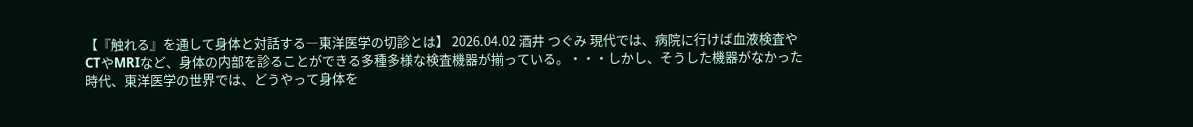【『触れる』を通して身体と対話する―東洋医学の切診とは】 2026.04.02 酒井 つぐみ 現代では、病院に行けば血液検査やCTやMRIなど、身体の内部を診ることができる多種多様な検査機器が揃っている。・・・しかし、そうした機器がなかった時代、東洋医学の世界では、どうやって身体を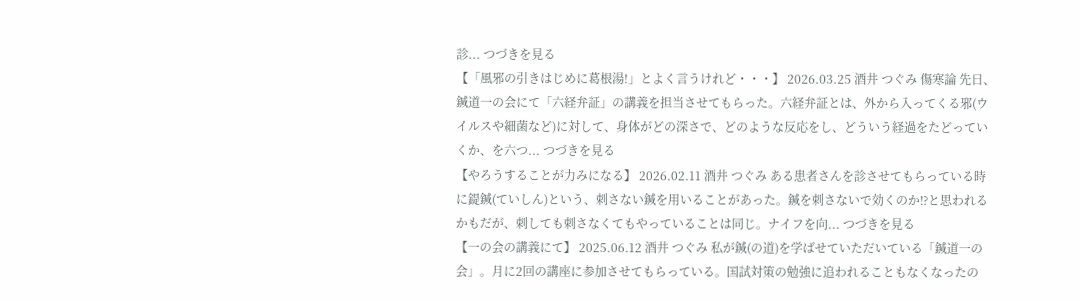診... つづきを見る
【「風邪の引きはじめに葛根湯!」とよく言うけれど・・・】 2026.03.25 酒井 つぐみ 傷寒論 先日、鍼道一の会にて「六経弁証」の講義を担当させてもらった。六経弁証とは、外から入ってくる邪(ウイルスや細菌など)に対して、身体がどの深さで、どのような反応をし、どういう経過をたどっていくか、を六つ... つづきを見る
【やろうすることが力みになる】 2026.02.11 酒井 つぐみ ある患者さんを診させてもらっている時に鍉鍼(ていしん)という、刺さない鍼を用いることがあった。鍼を刺さないで効くのか⁉と思われるかもだが、刺しても刺さなくてもやっていることは同じ。ナイフを向... つづきを見る
【一の会の講義にて】 2025.06.12 酒井 つぐみ 私が鍼(の道)を学ばせていただいている「鍼道一の会」。月に2回の講座に参加させてもらっている。国試対策の勉強に追われることもなくなったの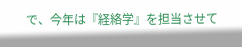で、今年は『経絡学』を担当させて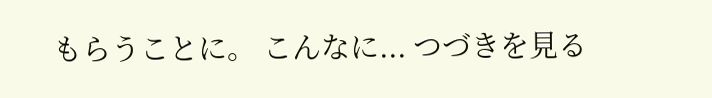もらうことに。 こんなに... つづきを見る